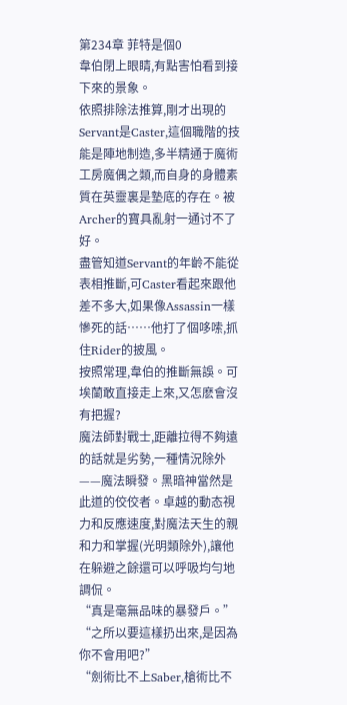第234章 菲特是個0
韋伯閉上眼睛,有點害怕看到接下來的景象。
依照排除法推算,剛才出現的Servant是Caster,這個職階的技能是陣地制造,多半精通于魔術工房魔偶之類,而自身的身體素質在英靈裏是墊底的存在。被Archer的寶具亂射一通讨不了好。
盡管知道Servant的年齡不能從表相推斷,可Caster看起來跟他差不多大,如果像Assassin一樣慘死的話……他打了個哆嗦,抓住Rider的披風。
按照常理,韋伯的推斷無誤。可埃蘭敢直接走上來,又怎麽會沒有把握?
魔法師對戰士,距離拉得不夠遠的話就是劣勢,一種情況除外——魔法瞬發。黑暗神當然是此道的佼佼者。卓越的動态視力和反應速度,對魔法天生的親和力和掌握(光明類除外),讓他在躲避之餘還可以呼吸均勻地調侃。
“真是毫無品味的暴發戶。”
“之所以要這樣扔出來,是因為你不會用吧?”
“劍術比不上Saber,槍術比不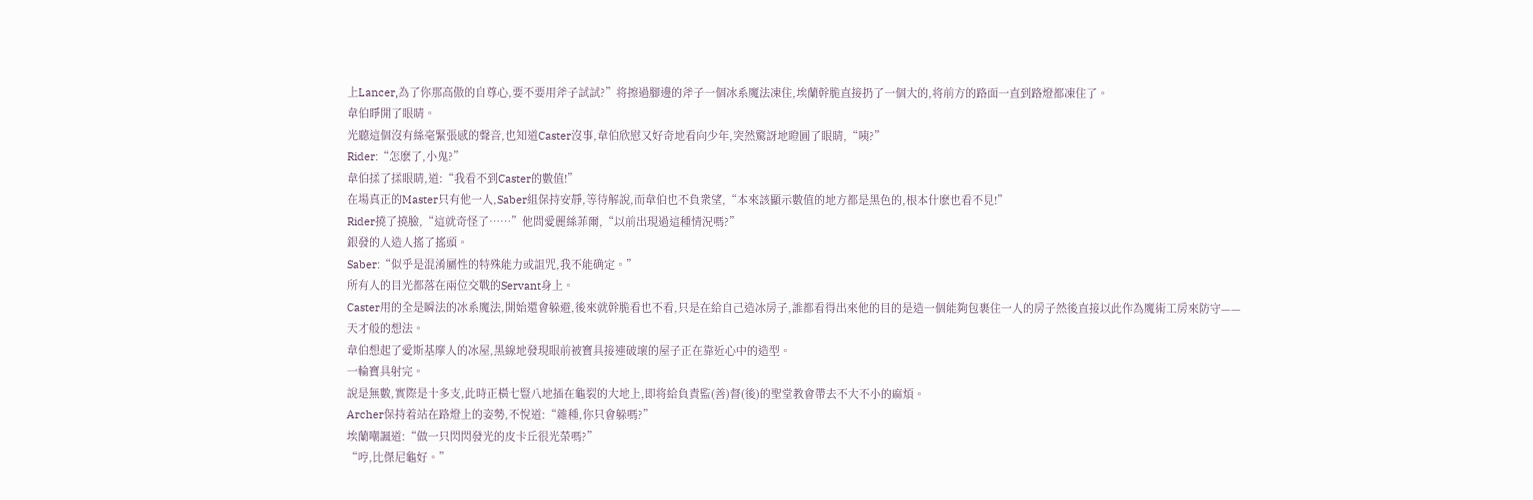上Lancer,為了你那高傲的自尊心,要不要用斧子試試?”将擦過腳邊的斧子一個冰系魔法凍住,埃蘭幹脆直接扔了一個大的,将前方的路面一直到路燈都凍住了。
韋伯睜開了眼睛。
光聽這個沒有絲毫緊張感的聲音,也知道Caster沒事,韋伯欣慰又好奇地看向少年,突然驚訝地瞪圓了眼睛,“咦?”
Rider:“怎麽了,小鬼?”
韋伯揉了揉眼睛,道:“我看不到Caster的數值!”
在場真正的Master只有他一人,Saber組保持安靜,等待解說,而韋伯也不負衆望,“本來該顯示數值的地方都是黑色的,根本什麽也看不見!”
Rider撓了撓臉,“這就奇怪了……”他問愛麗絲菲爾,“以前出現過這種情況嗎?”
銀發的人造人搖了搖頭。
Saber:“似乎是混淆屬性的特殊能力或詛咒,我不能确定。”
所有人的目光都落在兩位交戰的Servant身上。
Caster用的全是瞬法的冰系魔法,開始還會躲避,後來就幹脆看也不看,只是在給自己造冰房子,誰都看得出來他的目的是造一個能夠包裹住一人的房子然後直接以此作為魔術工房來防守——
天才般的想法。
韋伯想起了愛斯基摩人的冰屋,黑線地發現眼前被寶具接連破壞的屋子正在靠近心中的造型。
一輪寶具射完。
說是無數,實際是十多支,此時正橫七豎八地插在龜裂的大地上,即将給負責監(善)督(後)的聖堂教會帶去不大不小的麻煩。
Archer保持着站在路燈上的姿勢,不悅道:“雜種,你只會躲嗎?”
埃蘭嘲諷道:“做一只閃閃發光的皮卡丘很光榮嗎?”
“哼,比傑尼龜好。”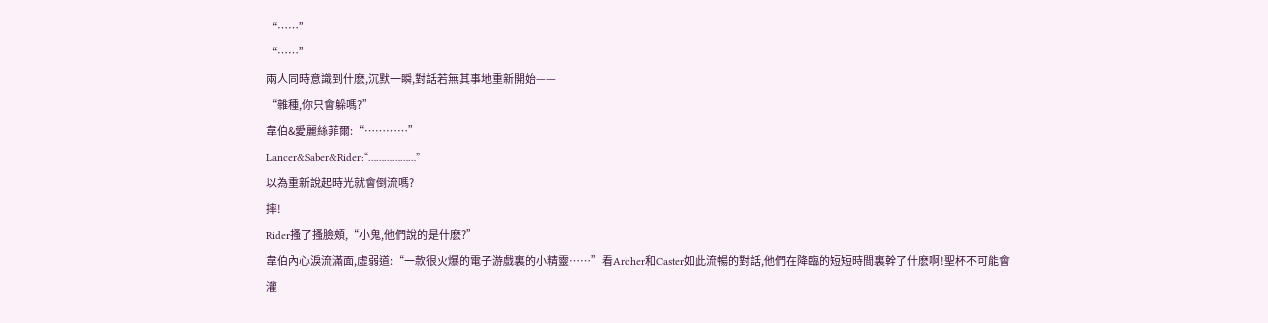“……”
“……”
兩人同時意識到什麽,沉默一瞬,對話若無其事地重新開始——
“雜種,你只會躲嗎?”
韋伯&愛麗絲菲爾:“…………”
Lancer&Saber&Rider:“………………”
以為重新說起時光就會倒流嗎?
摔!
Rider搔了搔臉頰,“小鬼,他們說的是什麽?”
韋伯內心淚流滿面,虛弱道:“一款很火爆的電子游戲裏的小精靈……”看Archer和Caster如此流暢的對話,他們在降臨的短短時間裏幹了什麽啊!聖杯不可能會灌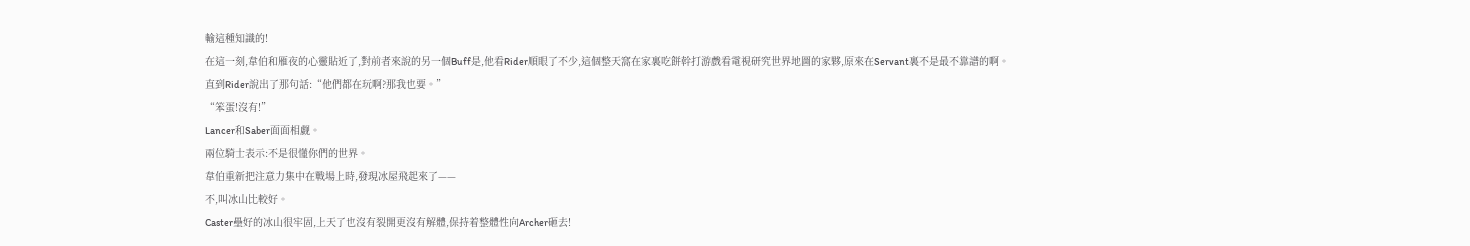輸這種知識的!
在這一刻,韋伯和雁夜的心靈貼近了,對前者來說的另一個Buff是,他看Rider順眼了不少,這個整天窩在家裏吃餅幹打游戲看電視研究世界地圖的家夥,原來在Servant裏不是最不靠譜的啊。
直到Rider說出了那句話:“他們都在玩啊?那我也要。”
“笨蛋!沒有!”
Lancer和Saber面面相觑。
兩位騎士表示:不是很懂你們的世界。
韋伯重新把注意力集中在戰場上時,發現冰屋飛起來了——
不,叫冰山比較好。
Caster壘好的冰山很牢固,上天了也沒有裂開更沒有解體,保持着整體性向Archer砸去!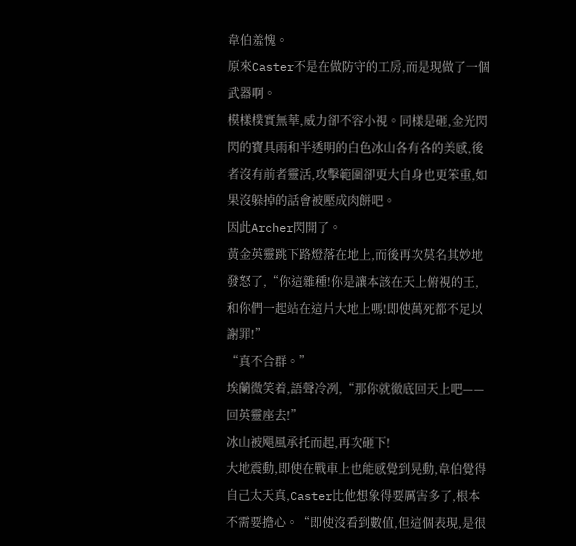韋伯羞愧。
原來Caster不是在做防守的工房,而是現做了一個武器啊。
模樣樸實無華,威力卻不容小視。同樣是砸,金光閃閃的寶具雨和半透明的白色冰山各有各的美感,後者沒有前者靈活,攻擊範圍卻更大自身也更笨重,如果沒躲掉的話會被壓成肉餅吧。
因此Archer閃開了。
黃金英靈跳下路燈落在地上,而後再次莫名其妙地發怒了,“你這雜種!你是讓本該在天上俯視的王,和你們一起站在這片大地上嗎!即使萬死都不足以謝罪!”
“真不合群。”
埃蘭微笑着,語聲冷冽,“那你就徹底回天上吧——回英靈座去!”
冰山被飓風承托而起,再次砸下!
大地震動,即使在戰車上也能感覺到晃動,韋伯覺得自己太天真,Caster比他想象得要厲害多了,根本不需要擔心。“即使沒看到數值,但這個表現,是很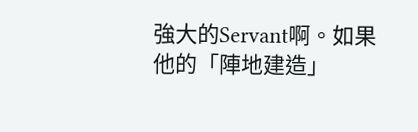強大的Servant啊。如果他的「陣地建造」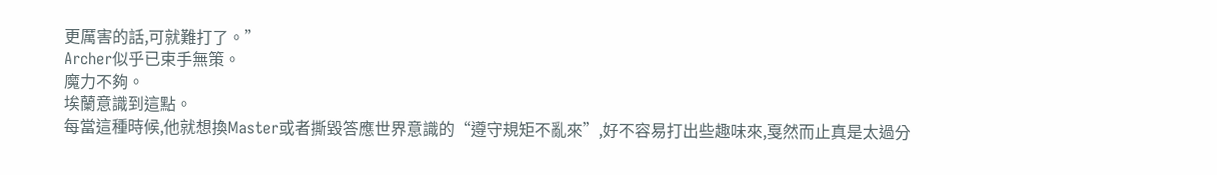更厲害的話,可就難打了。”
Archer似乎已束手無策。
魔力不夠。
埃蘭意識到這點。
每當這種時候,他就想換Master或者撕毀答應世界意識的“遵守規矩不亂來”,好不容易打出些趣味來,戛然而止真是太過分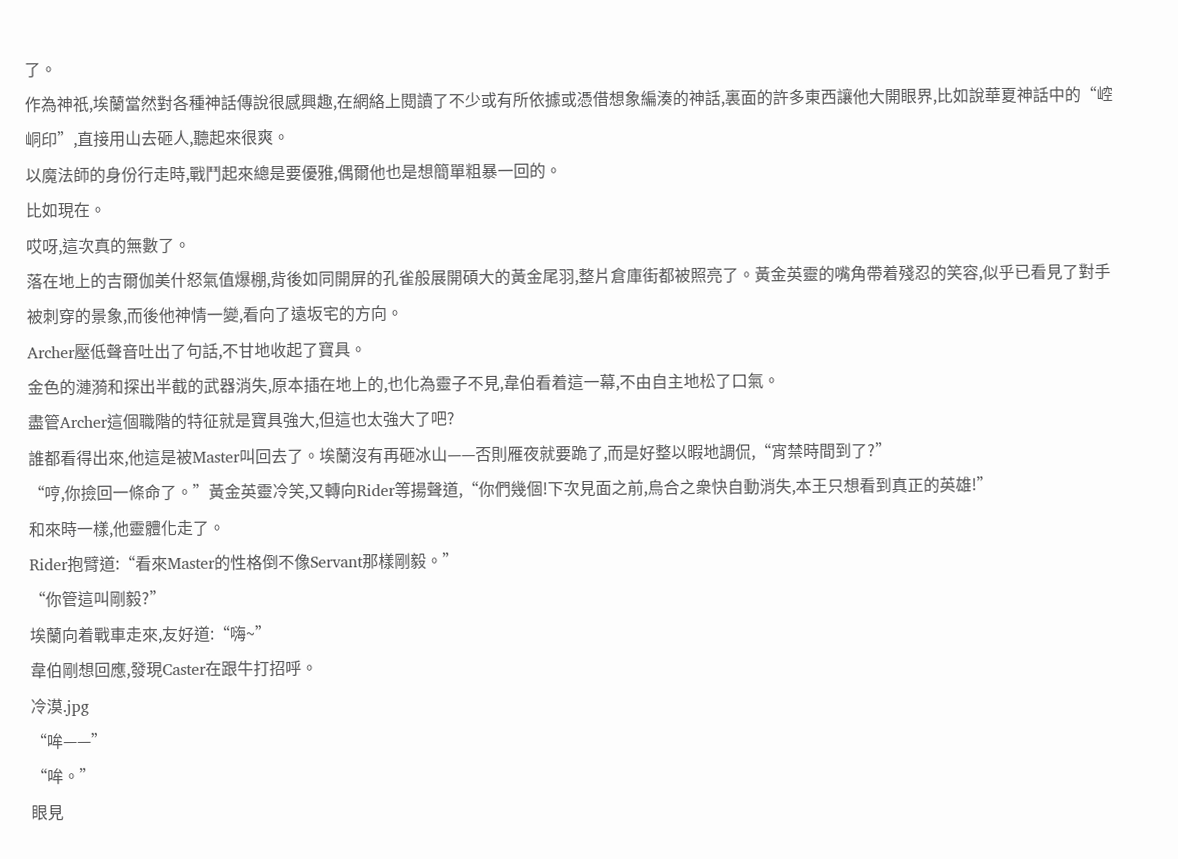了。
作為神祇,埃蘭當然對各種神話傳說很感興趣,在網絡上閱讀了不少或有所依據或憑借想象編湊的神話,裏面的許多東西讓他大開眼界,比如說華夏神話中的“崆峒印”,直接用山去砸人,聽起來很爽。
以魔法師的身份行走時,戰鬥起來總是要優雅,偶爾他也是想簡單粗暴一回的。
比如現在。
哎呀,這次真的無數了。
落在地上的吉爾伽美什怒氣值爆棚,背後如同開屏的孔雀般展開碩大的黃金尾羽,整片倉庫街都被照亮了。黃金英靈的嘴角帶着殘忍的笑容,似乎已看見了對手被刺穿的景象,而後他神情一變,看向了遠坂宅的方向。
Archer壓低聲音吐出了句話,不甘地收起了寶具。
金色的漣漪和探出半截的武器消失,原本插在地上的,也化為靈子不見,韋伯看着這一幕,不由自主地松了口氣。
盡管Archer這個職階的特征就是寶具強大,但這也太強大了吧?
誰都看得出來,他這是被Master叫回去了。埃蘭沒有再砸冰山——否則雁夜就要跪了,而是好整以暇地調侃,“宵禁時間到了?”
“哼,你撿回一條命了。”黃金英靈冷笑,又轉向Rider等揚聲道,“你們幾個!下次見面之前,烏合之衆快自動消失,本王只想看到真正的英雄!”
和來時一樣,他靈體化走了。
Rider抱臂道:“看來Master的性格倒不像Servant那樣剛毅。”
“你管這叫剛毅?”
埃蘭向着戰車走來,友好道:“嗨~”
韋伯剛想回應,發現Caster在跟牛打招呼。
冷漠.jpg
“哞——”
“哞。”
眼見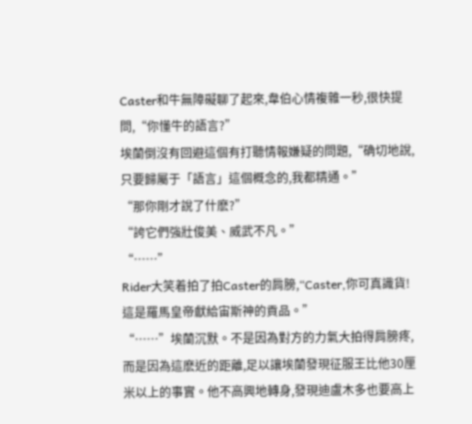Caster和牛無障礙聊了起來,韋伯心情複雜一秒,很快提問,“你懂牛的語言?”
埃蘭倒沒有回避這個有打聽情報嫌疑的問題,“确切地說,只要歸屬于「語言」這個概念的,我都精通。”
“那你剛才說了什麽?”
“誇它們強壯俊美、威武不凡。”
“……”
Rider大笑着拍了拍Caster的肩膀,“Caster,你可真識貨!這是羅馬皇帝獻給宙斯神的貢品。”
“……”埃蘭沉默。不是因為對方的力氣大拍得肩膀疼,而是因為這麽近的距離,足以讓埃蘭發現征服王比他30厘米以上的事實。他不高興地轉身,發現迪盧木多也要高上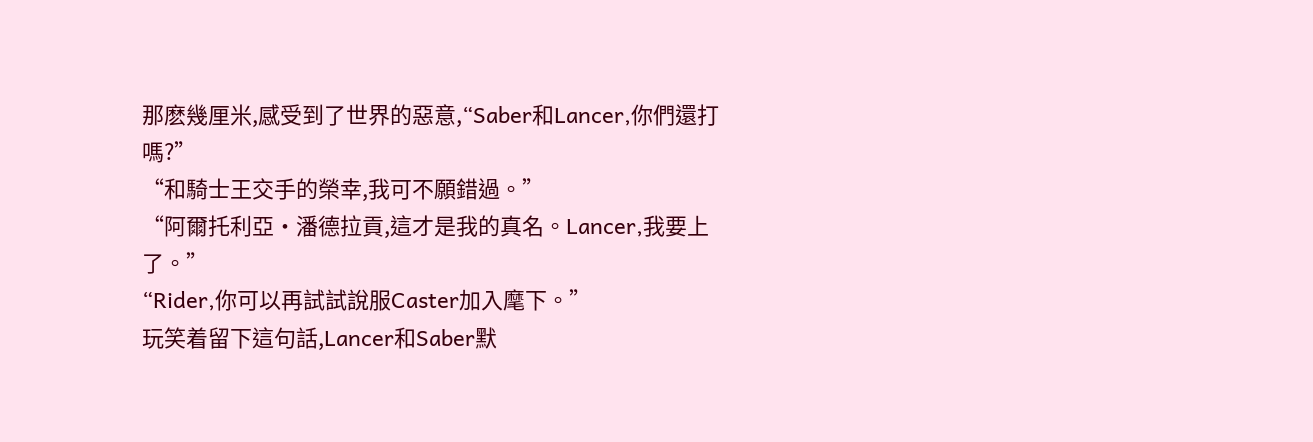那麽幾厘米,感受到了世界的惡意,“Saber和Lancer,你們還打嗎?”
“和騎士王交手的榮幸,我可不願錯過。”
“阿爾托利亞·潘德拉貢,這才是我的真名。Lancer,我要上了。”
“Rider,你可以再試試說服Caster加入麾下。”
玩笑着留下這句話,Lancer和Saber默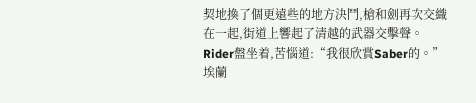契地換了個更遠些的地方決鬥,槍和劍再次交織在一起,街道上響起了清越的武器交擊聲。
Rider盤坐着,苦惱道:“我很欣賞Saber的。”
埃蘭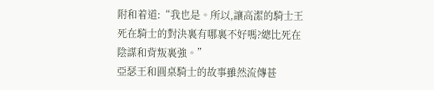附和着道:“我也是。所以,讓高潔的騎士王死在騎士的對決裏有哪裏不好嗎?總比死在陰謀和背叛裏強。”
亞瑟王和圓桌騎士的故事雖然流傳甚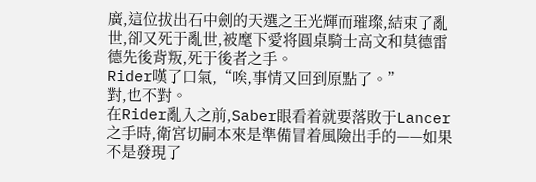廣,這位拔出石中劍的天選之王光輝而璀璨,結束了亂世,卻又死于亂世,被麾下愛将圓桌騎士高文和莫德雷德先後背叛,死于後者之手。
Rider嘆了口氣,“唉,事情又回到原點了。”
對,也不對。
在Rider亂入之前,Saber眼看着就要落敗于Lancer之手時,衛宮切嗣本來是準備冒着風險出手的——如果不是發現了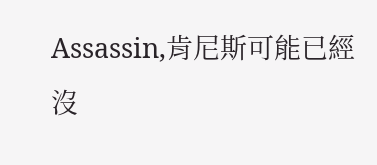Assassin,肯尼斯可能已經沒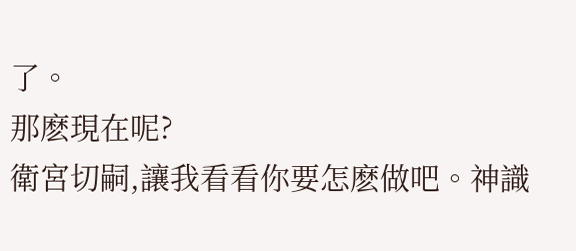了。
那麽現在呢?
衛宮切嗣,讓我看看你要怎麽做吧。神識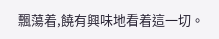飄蕩着,饒有興味地看着這一切。